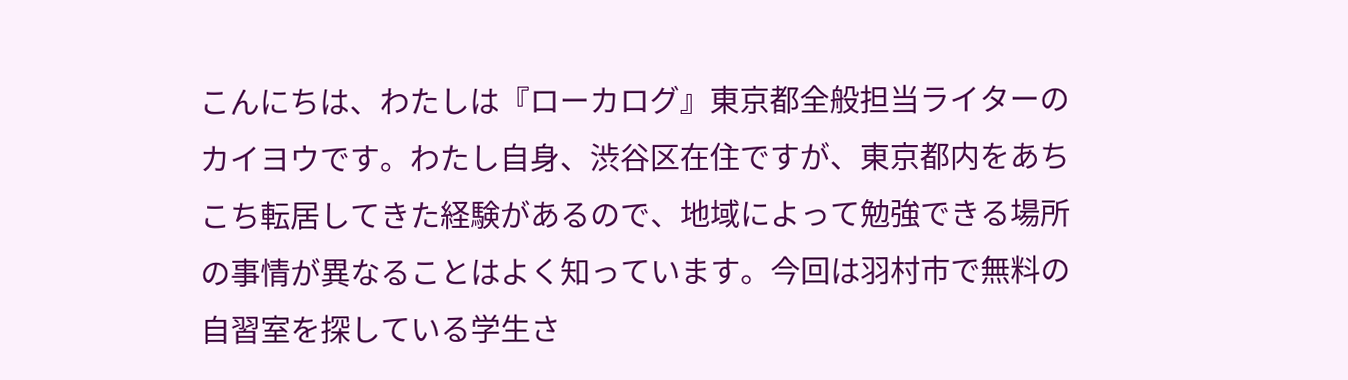こんにちは、わたしは『ローカログ』東京都全般担当ライターのカイヨウです。わたし自身、渋谷区在住ですが、東京都内をあちこち転居してきた経験があるので、地域によって勉強できる場所の事情が異なることはよく知っています。今回は羽村市で無料の自習室を探している学生さ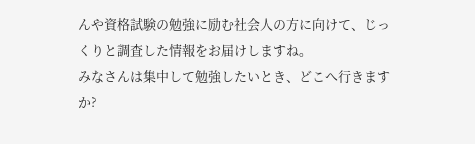んや資格試験の勉強に励む社会人の方に向けて、じっくりと調査した情報をお届けしますね。
みなさんは集中して勉強したいとき、どこへ行きますか?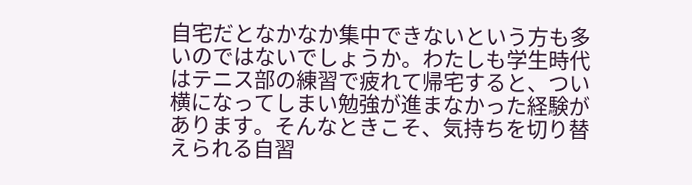自宅だとなかなか集中できないという方も多いのではないでしょうか。わたしも学生時代はテニス部の練習で疲れて帰宅すると、つい横になってしまい勉強が進まなかった経験があります。そんなときこそ、気持ちを切り替えられる自習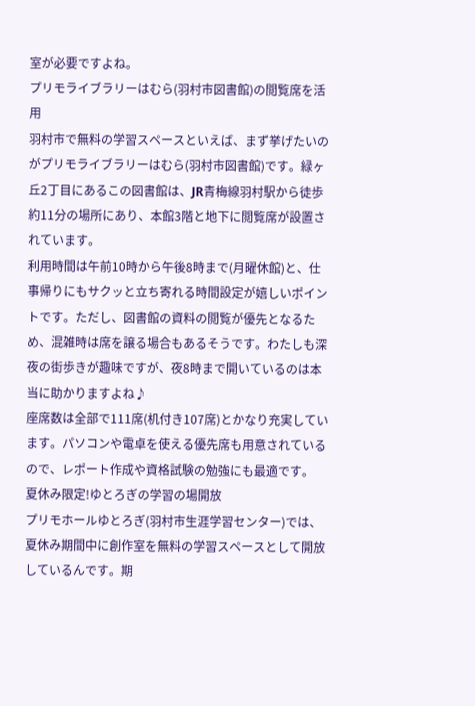室が必要ですよね。
プリモライブラリーはむら(羽村市図書館)の閲覧席を活用
羽村市で無料の学習スペースといえば、まず挙げたいのがプリモライブラリーはむら(羽村市図書館)です。緑ヶ丘2丁目にあるこの図書館は、JR青梅線羽村駅から徒歩約11分の場所にあり、本館3階と地下に閲覧席が設置されています。
利用時間は午前10時から午後8時まで(月曜休館)と、仕事帰りにもサクッと立ち寄れる時間設定が嬉しいポイントです。ただし、図書館の資料の閲覧が優先となるため、混雑時は席を譲る場合もあるそうです。わたしも深夜の街歩きが趣味ですが、夜8時まで開いているのは本当に助かりますよね♪
座席数は全部で111席(机付き107席)とかなり充実しています。パソコンや電卓を使える優先席も用意されているので、レポート作成や資格試験の勉強にも最適です。
夏休み限定!ゆとろぎの学習の場開放
プリモホールゆとろぎ(羽村市生涯学習センター)では、夏休み期間中に創作室を無料の学習スペースとして開放しているんです。期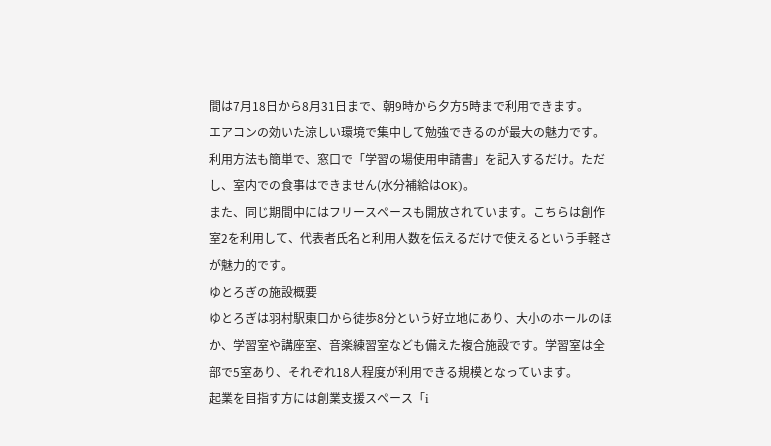間は7月18日から8月31日まで、朝9時から夕方5時まで利用できます。
エアコンの効いた涼しい環境で集中して勉強できるのが最大の魅力です。利用方法も簡単で、窓口で「学習の場使用申請書」を記入するだけ。ただし、室内での食事はできません(水分補給はOK)。
また、同じ期間中にはフリースペースも開放されています。こちらは創作室2を利用して、代表者氏名と利用人数を伝えるだけで使えるという手軽さが魅力的です。
ゆとろぎの施設概要
ゆとろぎは羽村駅東口から徒歩8分という好立地にあり、大小のホールのほか、学習室や講座室、音楽練習室なども備えた複合施設です。学習室は全部で5室あり、それぞれ18人程度が利用できる規模となっています。
起業を目指す方には創業支援スペース「i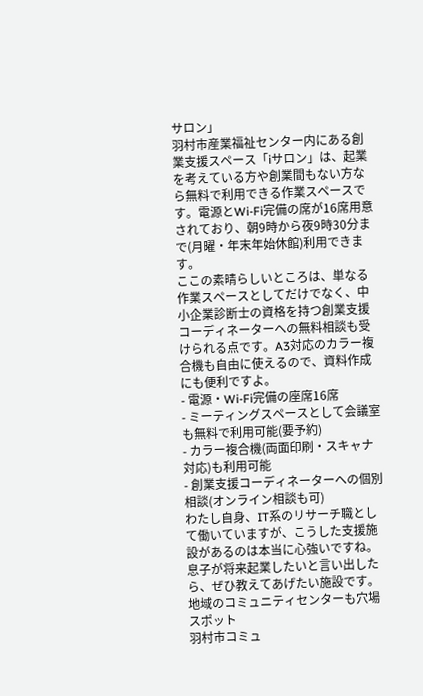サロン」
羽村市産業福祉センター内にある創業支援スペース「iサロン」は、起業を考えている方や創業間もない方なら無料で利用できる作業スペースです。電源とWi-Fi完備の席が16席用意されており、朝9時から夜9時30分まで(月曜・年末年始休館)利用できます。
ここの素晴らしいところは、単なる作業スペースとしてだけでなく、中小企業診断士の資格を持つ創業支援コーディネーターへの無料相談も受けられる点です。A3対応のカラー複合機も自由に使えるので、資料作成にも便利ですよ。
- 電源・Wi-Fi完備の座席16席
- ミーティングスペースとして会議室も無料で利用可能(要予約)
- カラー複合機(両面印刷・スキャナ対応)も利用可能
- 創業支援コーディネーターへの個別相談(オンライン相談も可)
わたし自身、IT系のリサーチ職として働いていますが、こうした支援施設があるのは本当に心強いですね。息子が将来起業したいと言い出したら、ぜひ教えてあげたい施設です。
地域のコミュニティセンターも穴場スポット
羽村市コミュ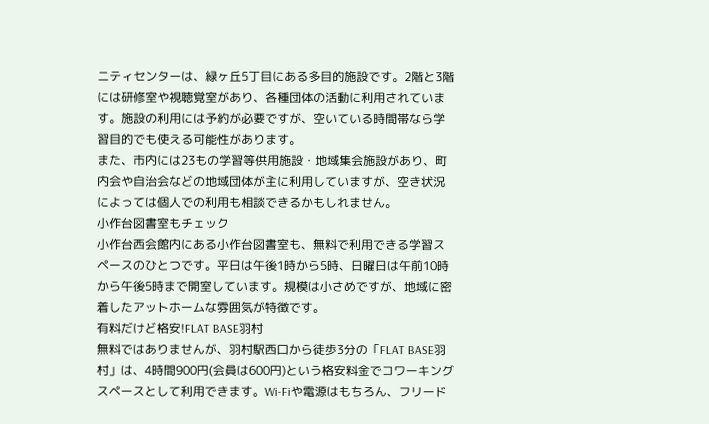ニティセンターは、緑ヶ丘5丁目にある多目的施設です。2階と3階には研修室や視聴覚室があり、各種団体の活動に利用されています。施設の利用には予約が必要ですが、空いている時間帯なら学習目的でも使える可能性があります。
また、市内には23もの学習等供用施設・地域集会施設があり、町内会や自治会などの地域団体が主に利用していますが、空き状況によっては個人での利用も相談できるかもしれません。
小作台図書室もチェック
小作台西会館内にある小作台図書室も、無料で利用できる学習スペースのひとつです。平日は午後1時から5時、日曜日は午前10時から午後5時まで開室しています。規模は小さめですが、地域に密着したアットホームな雰囲気が特徴です。
有料だけど格安!FLAT BASE羽村
無料ではありませんが、羽村駅西口から徒歩3分の「FLAT BASE羽村」は、4時間900円(会員は600円)という格安料金でコワーキングスペースとして利用できます。Wi-Fiや電源はもちろん、フリード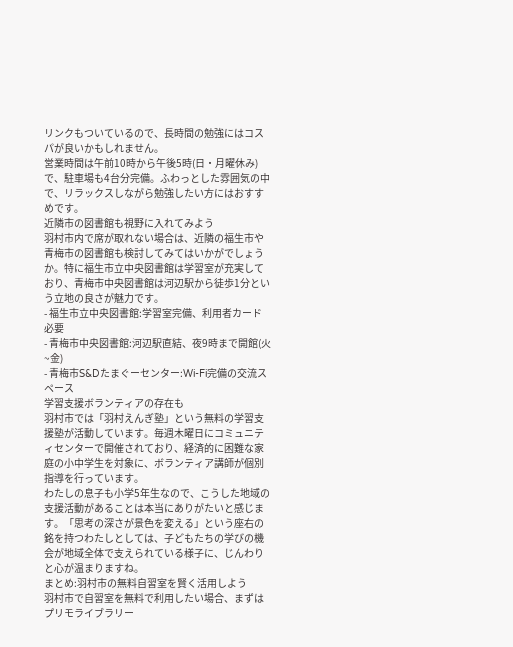リンクもついているので、長時間の勉強にはコスパが良いかもしれません。
営業時間は午前10時から午後5時(日・月曜休み)で、駐車場も4台分完備。ふわっとした雰囲気の中で、リラックスしながら勉強したい方にはおすすめです。
近隣市の図書館も視野に入れてみよう
羽村市内で席が取れない場合は、近隣の福生市や青梅市の図書館も検討してみてはいかがでしょうか。特に福生市立中央図書館は学習室が充実しており、青梅市中央図書館は河辺駅から徒歩1分という立地の良さが魅力です。
- 福生市立中央図書館:学習室完備、利用者カード必要
- 青梅市中央図書館:河辺駅直結、夜9時まで開館(火~金)
- 青梅市S&Dたまぐーセンター:Wi-Fi完備の交流スペース
学習支援ボランティアの存在も
羽村市では「羽村えんぎ塾」という無料の学習支援塾が活動しています。毎週木曜日にコミュニティセンターで開催されており、経済的に困難な家庭の小中学生を対象に、ボランティア講師が個別指導を行っています。
わたしの息子も小学5年生なので、こうした地域の支援活動があることは本当にありがたいと感じます。「思考の深さが景色を変える」という座右の銘を持つわたしとしては、子どもたちの学びの機会が地域全体で支えられている様子に、じんわりと心が温まりますね。
まとめ:羽村市の無料自習室を賢く活用しよう
羽村市で自習室を無料で利用したい場合、まずはプリモライブラリー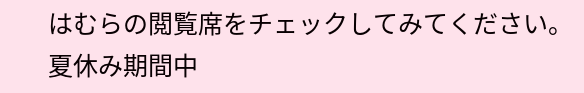はむらの閲覧席をチェックしてみてください。夏休み期間中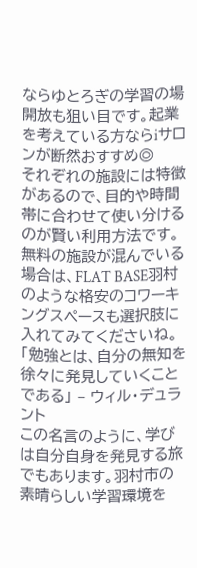ならゆとろぎの学習の場開放も狙い目です。起業を考えている方ならiサロンが断然おすすめ◎
それぞれの施設には特徴があるので、目的や時間帯に合わせて使い分けるのが賢い利用方法です。無料の施設が混んでいる場合は、FLAT BASE羽村のような格安のコワーキングスペースも選択肢に入れてみてくださいね。
「勉強とは、自分の無知を徐々に発見していくことである」 – ウィル・デュラント
この名言のように、学びは自分自身を発見する旅でもあります。羽村市の素晴らしい学習環境を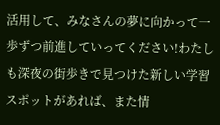活用して、みなさんの夢に向かって一歩ずつ前進していってください!わたしも深夜の街歩きで見つけた新しい学習スポットがあれば、また情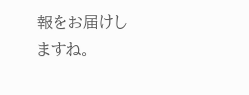報をお届けしますね。